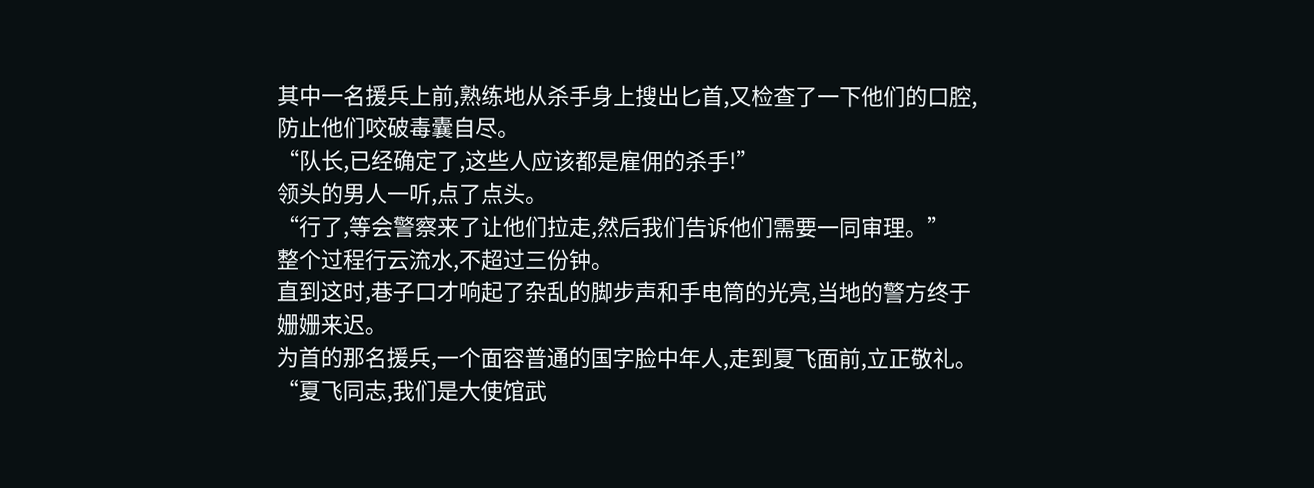其中一名援兵上前,熟练地从杀手身上搜出匕首,又检查了一下他们的口腔,防止他们咬破毒囊自尽。
“队长,已经确定了,这些人应该都是雇佣的杀手!”
领头的男人一听,点了点头。
“行了,等会警察来了让他们拉走,然后我们告诉他们需要一同审理。”
整个过程行云流水,不超过三份钟。
直到这时,巷子口才响起了杂乱的脚步声和手电筒的光亮,当地的警方终于姗姗来迟。
为首的那名援兵,一个面容普通的国字脸中年人,走到夏飞面前,立正敬礼。
“夏飞同志,我们是大使馆武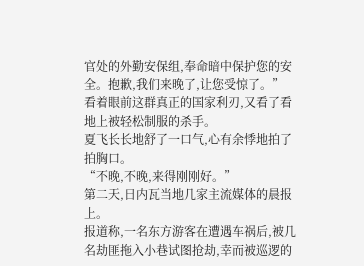官处的外勤安保组,奉命暗中保护您的安全。抱歉,我们来晚了,让您受惊了。”
看着眼前这群真正的国家利刃,又看了看地上被轻松制服的杀手。
夏飞长长地舒了一口气,心有余悸地拍了拍胸口。
“不晚,不晚,来得刚刚好。”
第二天,日内瓦当地几家主流媒体的晨报上。
报道称,一名东方游客在遭遇车祸后,被几名劫匪拖入小巷试图抢劫,幸而被巡逻的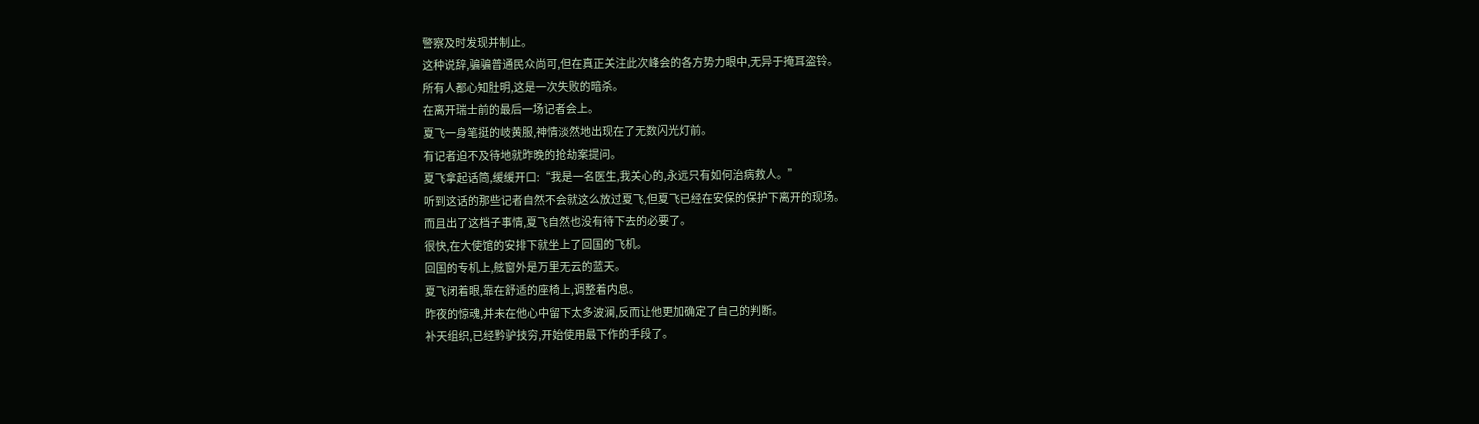警察及时发现并制止。
这种说辞,骗骗普通民众尚可,但在真正关注此次峰会的各方势力眼中,无异于掩耳盗铃。
所有人都心知肚明,这是一次失败的暗杀。
在离开瑞士前的最后一场记者会上。
夏飞一身笔挺的岐黄服,神情淡然地出现在了无数闪光灯前。
有记者迫不及待地就昨晚的抢劫案提问。
夏飞拿起话筒,缓缓开口:“我是一名医生,我关心的,永远只有如何治病救人。”
听到这话的那些记者自然不会就这么放过夏飞,但夏飞已经在安保的保护下离开的现场。
而且出了这档子事情,夏飞自然也没有待下去的必要了。
很快,在大使馆的安排下就坐上了回国的飞机。
回国的专机上,舷窗外是万里无云的蓝天。
夏飞闭着眼,靠在舒适的座椅上,调整着内息。
昨夜的惊魂,并未在他心中留下太多波澜,反而让他更加确定了自己的判断。
补天组织,已经黔驴技穷,开始使用最下作的手段了。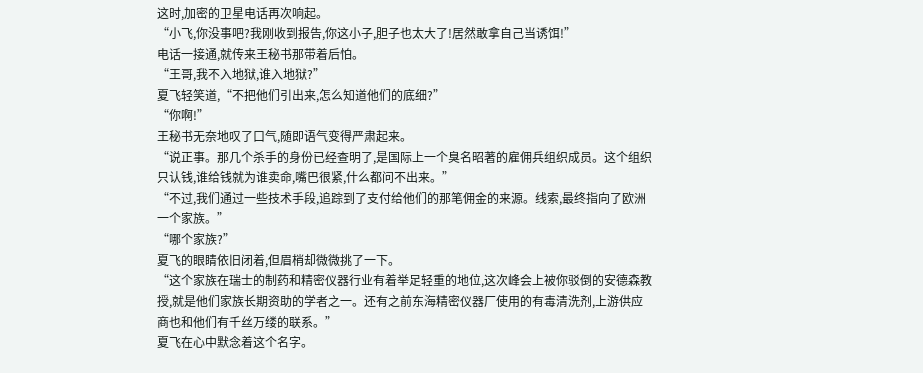这时,加密的卫星电话再次响起。
“小飞,你没事吧?我刚收到报告,你这小子,胆子也太大了!居然敢拿自己当诱饵!”
电话一接通,就传来王秘书那带着后怕。
“王哥,我不入地狱,谁入地狱?”
夏飞轻笑道,“不把他们引出来,怎么知道他们的底细?”
“你啊!”
王秘书无奈地叹了口气,随即语气变得严肃起来。
“说正事。那几个杀手的身份已经查明了,是国际上一个臭名昭著的雇佣兵组织成员。这个组织只认钱,谁给钱就为谁卖命,嘴巴很紧,什么都问不出来。”
“不过,我们通过一些技术手段,追踪到了支付给他们的那笔佣金的来源。线索,最终指向了欧洲一个家族。”
“哪个家族?”
夏飞的眼睛依旧闭着,但眉梢却微微挑了一下。
“这个家族在瑞士的制药和精密仪器行业有着举足轻重的地位,这次峰会上被你驳倒的安德森教授,就是他们家族长期资助的学者之一。还有之前东海精密仪器厂使用的有毒清洗剂,上游供应商也和他们有千丝万缕的联系。”
夏飞在心中默念着这个名字。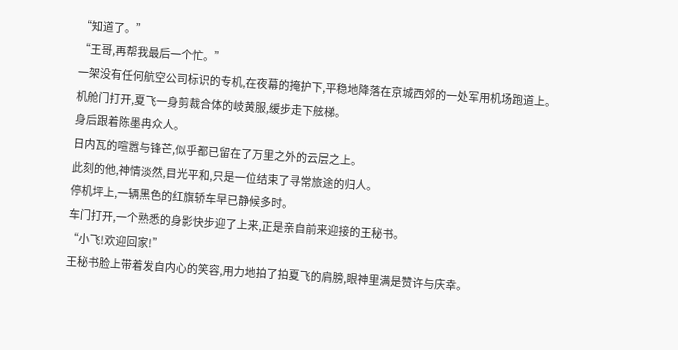“知道了。”
“王哥,再帮我最后一个忙。”
一架没有任何航空公司标识的专机,在夜幕的掩护下,平稳地降落在京城西郊的一处军用机场跑道上。
机舱门打开,夏飞一身剪裁合体的岐黄服,缓步走下舷梯。
身后跟着陈墨冉众人。
日内瓦的喧嚣与锋芒,似乎都已留在了万里之外的云层之上。
此刻的他,神情淡然,目光平和,只是一位结束了寻常旅途的归人。
停机坪上,一辆黑色的红旗轿车早已静候多时。
车门打开,一个熟悉的身影快步迎了上来,正是亲自前来迎接的王秘书。
“小飞!欢迎回家!”
王秘书脸上带着发自内心的笑容,用力地拍了拍夏飞的肩膀,眼神里满是赞许与庆幸。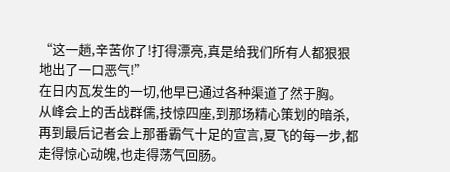“这一趟,辛苦你了!打得漂亮,真是给我们所有人都狠狠地出了一口恶气!”
在日内瓦发生的一切,他早已通过各种渠道了然于胸。
从峰会上的舌战群儒,技惊四座,到那场精心策划的暗杀,再到最后记者会上那番霸气十足的宣言,夏飞的每一步,都走得惊心动魄,也走得荡气回肠。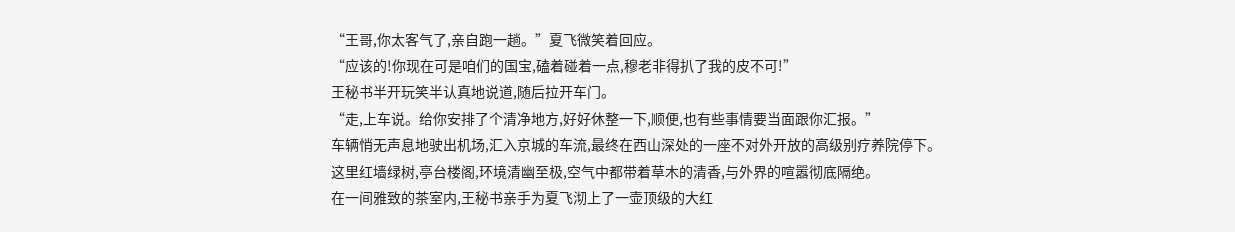“王哥,你太客气了,亲自跑一趟。”夏飞微笑着回应。
“应该的!你现在可是咱们的国宝,磕着碰着一点,穆老非得扒了我的皮不可!”
王秘书半开玩笑半认真地说道,随后拉开车门。
“走,上车说。给你安排了个清净地方,好好休整一下,顺便,也有些事情要当面跟你汇报。”
车辆悄无声息地驶出机场,汇入京城的车流,最终在西山深处的一座不对外开放的高级别疗养院停下。
这里红墙绿树,亭台楼阁,环境清幽至极,空气中都带着草木的清香,与外界的喧嚣彻底隔绝。
在一间雅致的茶室内,王秘书亲手为夏飞沏上了一壶顶级的大红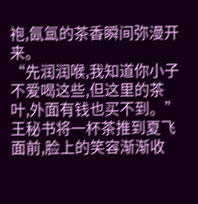袍,氤氲的茶香瞬间弥漫开来。
“先润润喉,我知道你小子不爱喝这些,但这里的茶叶,外面有钱也买不到。”王秘书将一杯茶推到夏飞面前,脸上的笑容渐渐收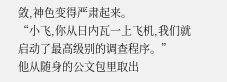敛,神色变得严肃起来。
“小飞,你从日内瓦一上飞机,我们就启动了最高级别的调查程序。”
他从随身的公文包里取出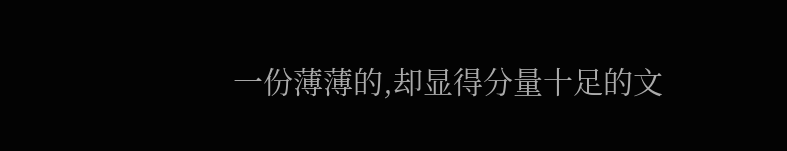一份薄薄的,却显得分量十足的文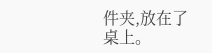件夹,放在了桌上。